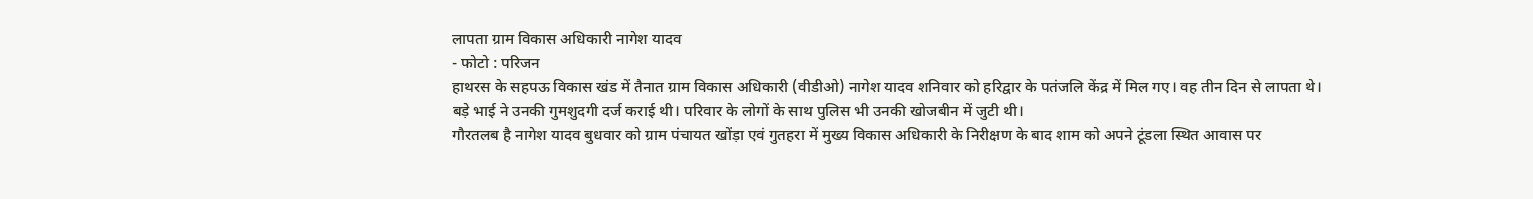लापता ग्राम विकास अधिकारी नागेश यादव
- फोटो : परिजन
हाथरस के सहपऊ विकास खंड में तैनात ग्राम विकास अधिकारी (वीडीओ) नागेश यादव शनिवार को हरिद्वार के पतंजलि केंद्र में मिल गए। वह तीन दिन से लापता थे। बड़े भाई ने उनकी गुमशुदगी दर्ज कराई थी। परिवार के लोगों के साथ पुलिस भी उनकी खोजबीन में जुटी थी।
गौरतलब है नागेश यादव बुधवार को ग्राम पंचायत खोंड़ा एवं गुतहरा में मुख्य विकास अधिकारी के निरीक्षण के बाद शाम को अपने टूंडला स्थित आवास पर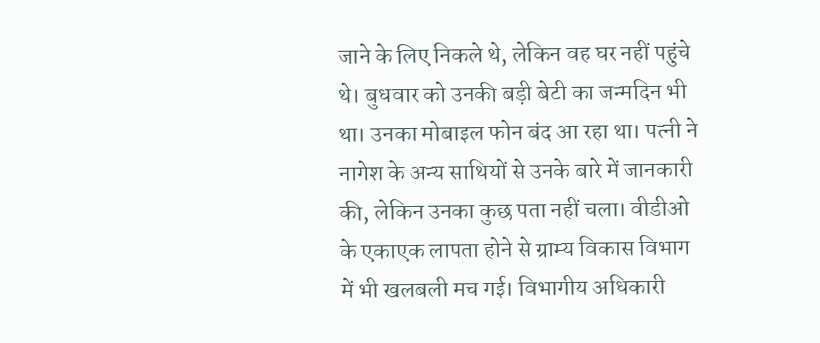जाने के लिए निकले थे, लेकिन वह घर नहीं पहुंचे थे। बुधवार को उनकी बड़ी बेटी का जन्मदिन भी था। उनका मोबाइल फोन बंद आ रहा था। पत्नी ने नागेश के अन्य साथियों से उनके बारे में जानकारी की, लेकिन उनका कुछ पता नहीं चला। वीडीओ के एकाएक लापता होने से ग्राम्य विकास विभाग में भी खलबली मच गई। विभागीय अधिकारी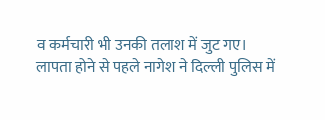व कर्मचारी भी उनकी तलाश में जुट गए।
लापता होने से पहले नागेश ने दिल्ली पुलिस में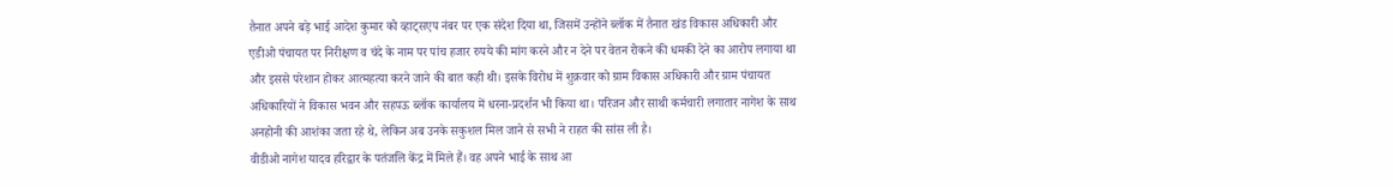तैनात अपने बड़े भाई आदेश कुमार को व्हाट्सएप नंबर पर एक संदेश दिया था, जिसमें उन्होंने ब्लॉक में तैनात खंड विकास अधिकारी और एडीओ पंचायत पर निरीक्षण व चंदे के नाम पर पांच हजार रुपये की मांग करने और न देने पर वेतन रोकने की धमकी देने का आरोप लगाया था और इससे परेशान होकर आत्महत्या करने जाने की बात कही थी। इसके विरोध में शुक्रवार को ग्राम विकास अधिकारी और ग्राम पंचायत अधिकारियों ने विकास भवन और सहपऊ ब्लॉक कार्यालय में धरना-प्रदर्शन भी किया था। परिजन और साथी कर्मचारी लगातार नागेश के साथ अनहोनी की आशंका जता रहे थे, लेकिन अब उनके सकुशल मिल जाने से सभी ने राहत की सांस ली है।
वीडीओ नागेश यादव हरिद्वार के पतंजलि केंद्र में मिले हैं। वह अपने भाई के साथ आ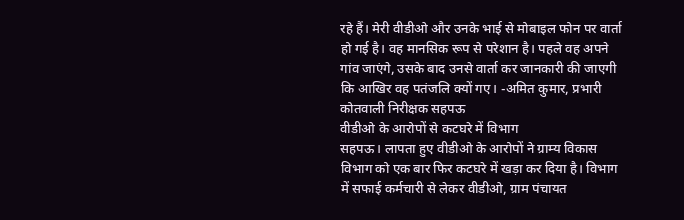रहे हैं। मेरी वीडीओ और उनके भाई से मोबाइल फोन पर वार्ता हो गई है। वह मानसिक रूप से परेशान है। पहले वह अपने गांव जाएंगे, उसके बाद उनसे वार्ता कर जानकारी की जाएगी कि आखिर वह पतंजलि क्यों गए। -अमित कुमार, प्रभारी कोतवाली निरीक्षक सहपऊ
वीडीओ के आरोपों से कटघरे में विभाग
सहपऊ। लापता हुए वीडीओ के आरोपों ने ग्राम्य विकास विभाग को एक बार फिर कटघरे में खड़ा कर दिया है। विभाग में सफाई कर्मचारी से लेकर वीडीओ, ग्राम पंचायत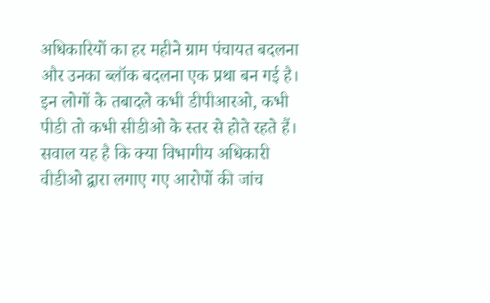अधिकारियों का हर महीने ग्राम पंचायत बदलना और उनका ब्लॉक बदलना एक प्रथा बन गई है। इन लोगों के तबादले कभी डीपीआरओ, कभी पीडी तो कभी सीडीओ के स्तर से होते रहते हैं। सवाल यह है कि क्या विभागीय अधिकारी वीडीओ द्वारा लगाए गए आरोपों की जांच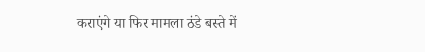कराएंगे या फिर मामला ठंडे बस्ते में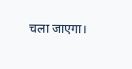चला जाएगा।